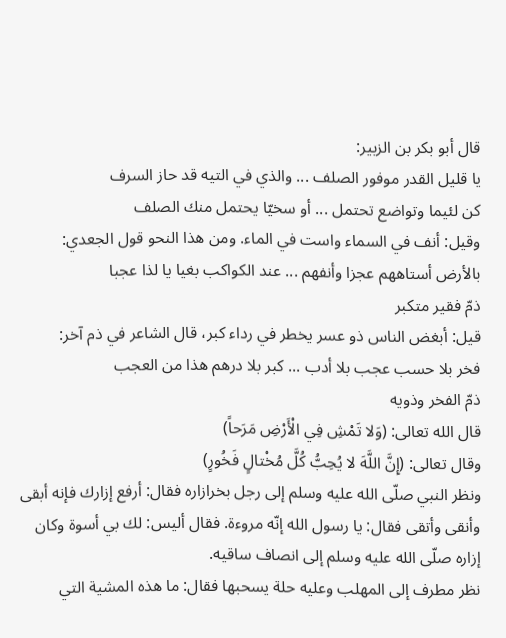قال أبو بكر بن الزبير:
يا قليل القدر موفور الصلف ... والذي في التيه قد حاز السرف
كن لئيما وتواضع تحتمل ... أو سخيّا يحتمل منك الصلف
وقيل: أنف في السماء واست في الماء. ومن هذا النحو قول الجعدي:
بالأرض أستاههم عجزا وأنفهم ... عند الكواكب بغيا يا لذا عجبا
ذمّ فقير متكبر
قيل: أبغض الناس ذو عسر يخطر في رداء كبر، قال الشاعر في ذم آخر:
فخر بلا حسب عجب بلا أدب ... كبر بلا درهم هذا من العجب
ذمّ الفخر وذويه
قال الله تعالى: (وَلا تَمْشِ فِي الْأَرْضِ مَرَحاً)
وقال تعالى: (إِنَّ اللَّهَ لا يُحِبُّ كُلَّ مُخْتالٍ فَخُورٍ)
ونظر النبي صلّى الله عليه وسلم إلى رجل بخرازاره فقال: أرفع إزارك فإنه أبقى وأنقى وأتقى فقال: يا رسول الله إنّه مروءة. فقال أليس: لك بي أسوة وكان إزاره صلّى الله عليه وسلم إلى انصاف ساقيه.
نظر مطرف إلى المهلب وعليه حلة يسحبها فقال: ما هذه المشية التي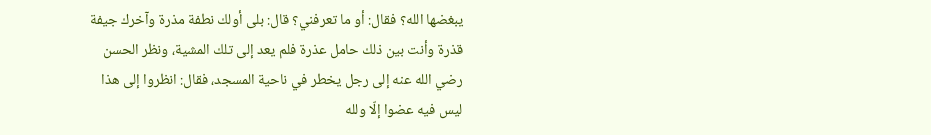يبغضها الله؟ فقال: أو ما تعرفني؟ قال: بلى أولك نطفة مذرة وآخرك جيفة قذرة وأنت بين ذلك حامل عذرة فلم يعد إلى تلك المشية، ونظر الحسن رضي الله عنه إلى رجل يخطر في ناحية المسجد، فقال: انظروا إلى هذا ليس فيه عضوا إلّا ولله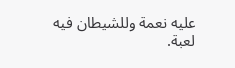عليه نعمة وللشيطان فيه لعبة.